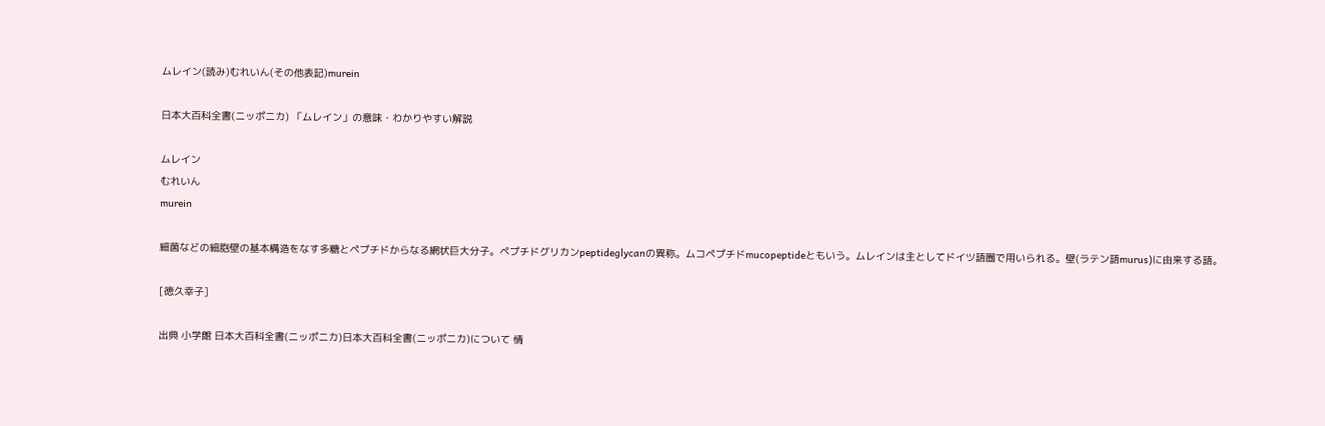ムレイン(読み)むれいん(その他表記)murein

日本大百科全書(ニッポニカ) 「ムレイン」の意味・わかりやすい解説

ムレイン
むれいん
murein

細菌などの細胞壁の基本構造をなす多糖とペプチドからなる網状巨大分子。ペプチドグリカンpeptideglycanの異称。ムコペプチドmucopeptideともいう。ムレインは主としてドイツ語圏で用いられる。壁(ラテン語murus)に由来する語。

[徳久幸子]

出典 小学館 日本大百科全書(ニッポニカ)日本大百科全書(ニッポニカ)について 情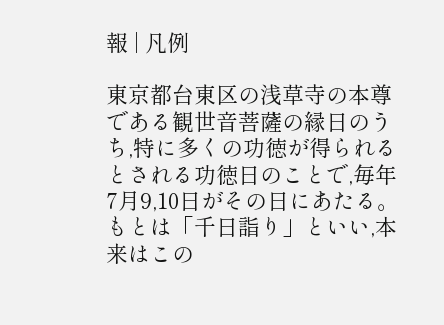報 | 凡例

東京都台東区の浅草寺の本尊である観世音菩薩の縁日のうち,特に多くの功徳が得られるとされる功徳日のことで,毎年 7月9,10日がその日にあたる。もとは「千日詣り」といい,本来はこの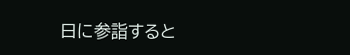日に参詣すると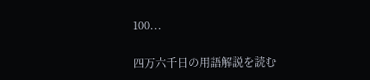100...

四万六千日の用語解説を読む